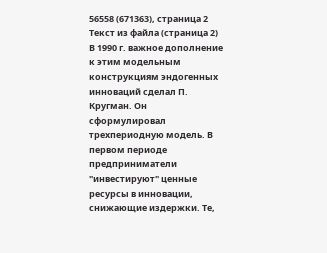56558 (671363), страница 2
Текст из файла (страница 2)
В 1990 г. важное дополнение к этим модельным конструкциям эндогенных инноваций сделал П. Кругман. Он сформулировал трехпериодную модель. В первом периоде предприниматели "инвестируют" ценные ресурсы в инновации, снижающие издержки. Те,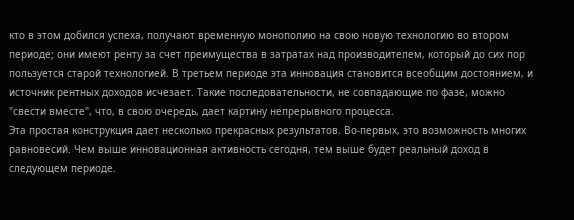кто в этом добился успеха, получают временную монополию на свою новую технологию во втором периоде; они имеют ренту за счет преимущества в затратах над производителем, который до сих пор пользуется старой технологией. В третьем периоде эта инновация становится всеобщим достоянием, и источник рентных доходов исчезает. Такие последовательности, не совпадающие по фазе, можно "свести вместе", что, в свою очередь, дает картину непрерывного процесса.
Эта простая конструкция дает несколько прекрасных результатов. Во-первых, это возможность многих равновесий. Чем выше инновационная активность сегодня, тем выше будет реальный доход в следующем периоде.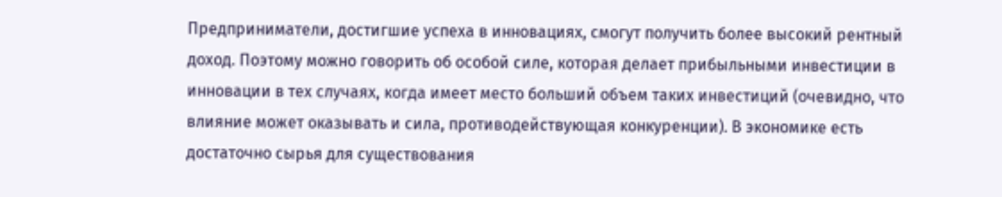Предприниматели, достигшие успеха в инновациях, смогут получить более высокий рентный доход. Поэтому можно говорить об особой силе, которая делает прибыльными инвестиции в инновации в тех случаях, когда имеет место больший объем таких инвестиций (очевидно, что влияние может оказывать и сила, противодействующая конкуренции). В экономике есть достаточно сырья для существования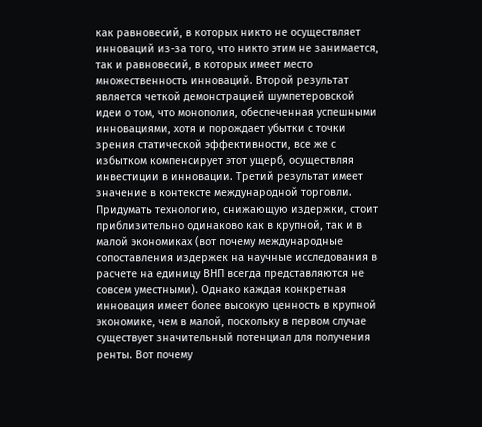как равновесий, в которых никто не осуществляет инноваций из-за того, что никто этим не занимается, так и равновесий, в которых имеет место множественность инноваций. Второй результат является четкой демонстрацией шумпетеровской идеи о том, что монополия, обеспеченная успешными инновациями, хотя и порождает убытки с точки зрения статической эффективности, все же с избытком компенсирует этот ущерб, осуществляя инвестиции в инновации. Третий результат имеет значение в контексте международной торговли. Придумать технологию, снижающую издержки, стоит приблизительно одинаково как в крупной, так и в малой экономиках (вот почему международные сопоставления издержек на научные исследования в расчете на единицу ВНП всегда представляются не совсем уместными). Однако каждая конкретная инновация имеет более высокую ценность в крупной экономике, чем в малой, поскольку в первом случае существует значительный потенциал для получения ренты. Вот почему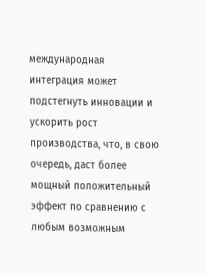международная интеграция может подстегнуть инновации и ускорить рост производства, что, в свою очередь, даст более мощный положительный эффект по сравнению с любым возможным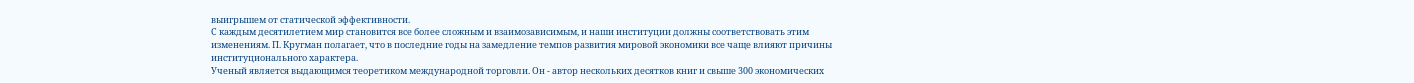выигрышем от статической эффективности.
С каждым десятилетием мир становится все более сложным и взаимозависимым, и наши институции должны соответствовать этим изменениям. П. Кругман полагает, что в последние годы на замедление темпов развития мировой экономики все чаще влияют причины институционального характера.
Ученый является выдающимся теоретиком международной торговли. Он - автор нескольких десятков книг и свыше 300 экономических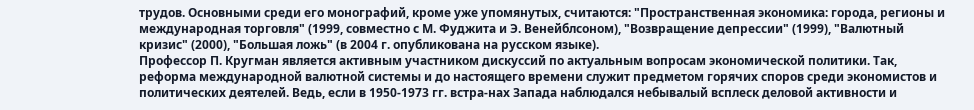трудов. Основными среди его монографий, кроме уже упомянутых, считаются: "Пространственная экономика: города, регионы и международная торговля" (1999, совместно с М. Фуджита и Э. Венейблсоном), "Возвращение депрессии" (1999), "Валютный кризис" (2000), "Большая ложь" (в 2004 г. опубликована на русском языке).
Профессор П. Кругман является активным участником дискуссий по актуальным вопросам экономической политики. Так, реформа международной валютной системы и до настоящего времени служит предметом горячих споров среди экономистов и политических деятелей. Ведь, если в 1950-1973 гг. встра-нах Запада наблюдался небывалый всплеск деловой активности и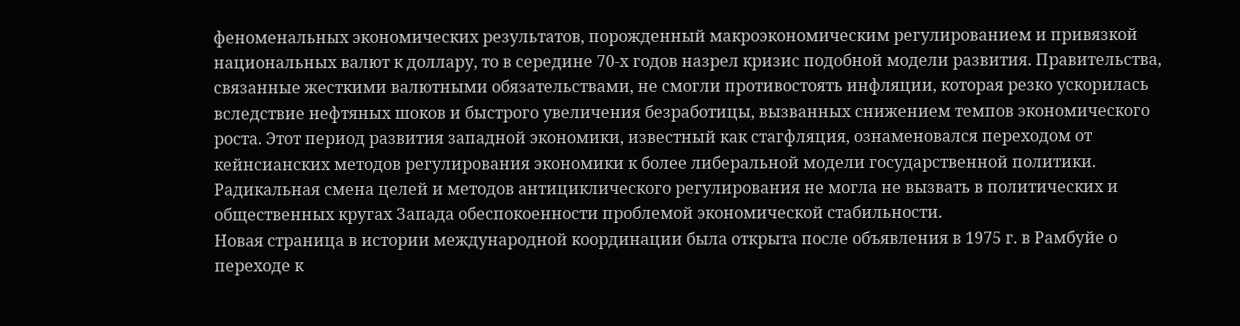феноменальных экономических результатов, порожденный макроэкономическим регулированием и привязкой национальных валют к доллару, то в середине 70-х годов назрел кризис подобной модели развития. Правительства, связанные жесткими валютными обязательствами, не смогли противостоять инфляции, которая резко ускорилась вследствие нефтяных шоков и быстрого увеличения безработицы, вызванных снижением темпов экономического роста. Этот период развития западной экономики, известный как стагфляция, ознаменовался переходом от кейнсианских методов регулирования экономики к более либеральной модели государственной политики. Радикальная смена целей и методов антициклического регулирования не могла не вызвать в политических и общественных кругах Запада обеспокоенности проблемой экономической стабильности.
Новая страница в истории международной координации была открыта после объявления в 1975 г. в Рамбуйе о переходе к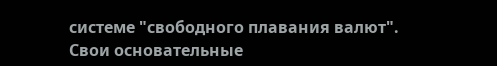системе "свободного плавания валют". Свои основательные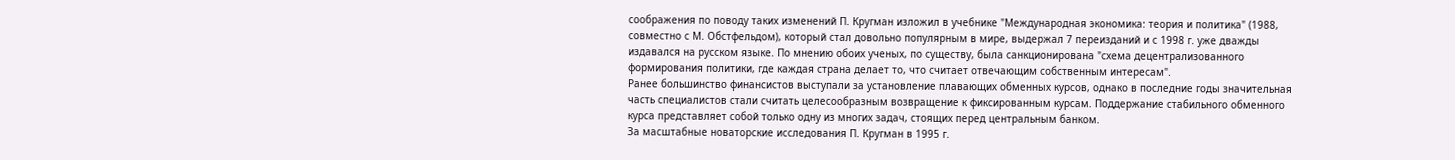соображения по поводу таких изменений П. Кругман изложил в учебнике "Международная экономика: теория и политика" (1988, совместно с М. Обстфельдом), который стал довольно популярным в мире, выдержал 7 переизданий и с 1998 г. уже дважды издавался на русском языке. По мнению обоих ученых, по существу, была санкционирована "схема децентрализованного формирования политики, где каждая страна делает то, что считает отвечающим собственным интересам".
Ранее большинство финансистов выступали за установление плавающих обменных курсов, однако в последние годы значительная часть специалистов стали считать целесообразным возвращение к фиксированным курсам. Поддержание стабильного обменного курса представляет собой только одну из многих задач, стоящих перед центральным банком.
За масштабные новаторские исследования П. Кругман в 1995 г.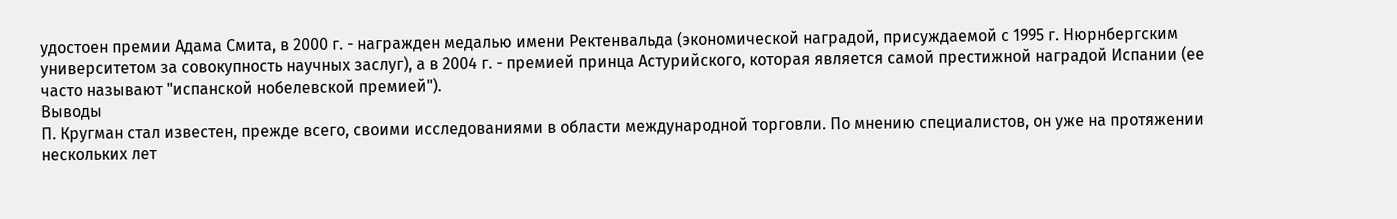удостоен премии Адама Смита, в 2000 г. - награжден медалью имени Ректенвальда (экономической наградой, присуждаемой с 1995 г. Нюрнбергским университетом за совокупность научных заслуг), а в 2004 г. - премией принца Астурийского, которая является самой престижной наградой Испании (ее часто называют "испанской нобелевской премией").
Выводы
П. Кругман стал известен, прежде всего, своими исследованиями в области международной торговли. По мнению специалистов, он уже на протяжении нескольких лет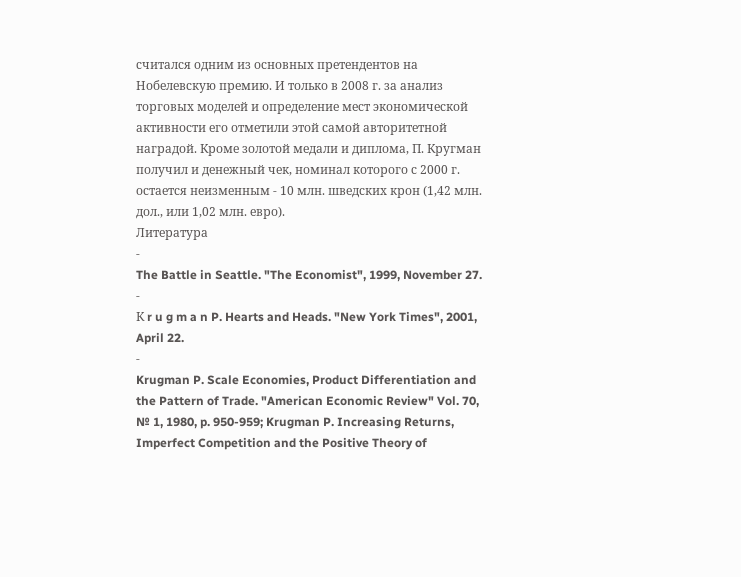считался одним из основных претендентов на Нобелевскую премию. И только в 2008 г. за анализ торговых моделей и определение мест экономической активности его отметили этой самой авторитетной наградой. Кроме золотой медали и диплома, П. Кругман получил и денежный чек, номинал которого с 2000 г. остается неизменным - 10 млн. шведских крон (1,42 млн. дол., или 1,02 млн. евро).
Литература
-
The Battle in Seattle. "The Economist", 1999, November 27.
-
К r u g m a n P. Hearts and Heads. "New York Times", 2001, April 22.
-
Krugman P. Scale Economies, Product Differentiation and the Pattern of Trade. "American Economic Review" Vol. 70, № 1, 1980, p. 950-959; Krugman P. Increasing Returns, Imperfect Competition and the Positive Theory of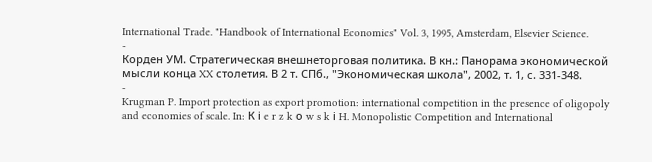International Trade. "Handbook of International Economics" Vol. 3, 1995, Amsterdam, Elsevier Science.
-
Корден УМ. Стратегическая внешнеторговая политика. В кн.: Панорама экономической мысли конца XX столетия. В 2 т. СПб., "Экономическая школа", 2002, т. 1, с. 331-348.
-
Krugman P. Import protection as export promotion: international competition in the presence of oligopoly and economies of scale. In: К і e r z k о w s k і H. Monopolistic Competition and International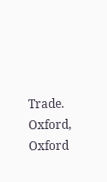Trade. Oxford, Oxford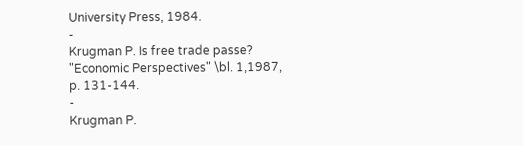University Press, 1984.
-
Krugman P. Is free trade passe? "Economic Perspectives" \bl. 1,1987, p. 131-144.
-
Krugman P.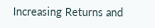Increasing Returns and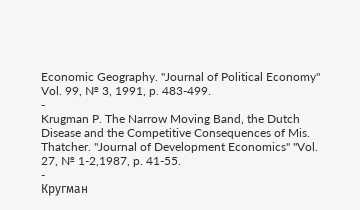Economic Geography. "Journal of Political Economy" Vol. 99, № 3, 1991, p. 483-499.
-
Krugman P. The Narrow Moving Band, the Dutch Disease and the Competitive Consequences of Mis. Thatcher. "Journal of Development Economics" "Vol. 27, № 1-2,1987, p. 41-55.
-
Кругман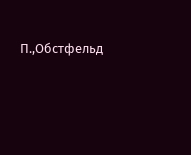П.,Обстфельд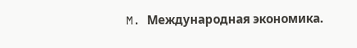M. Международная экономика.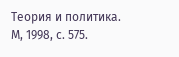Теория и политика. М, 1998, с. 575.